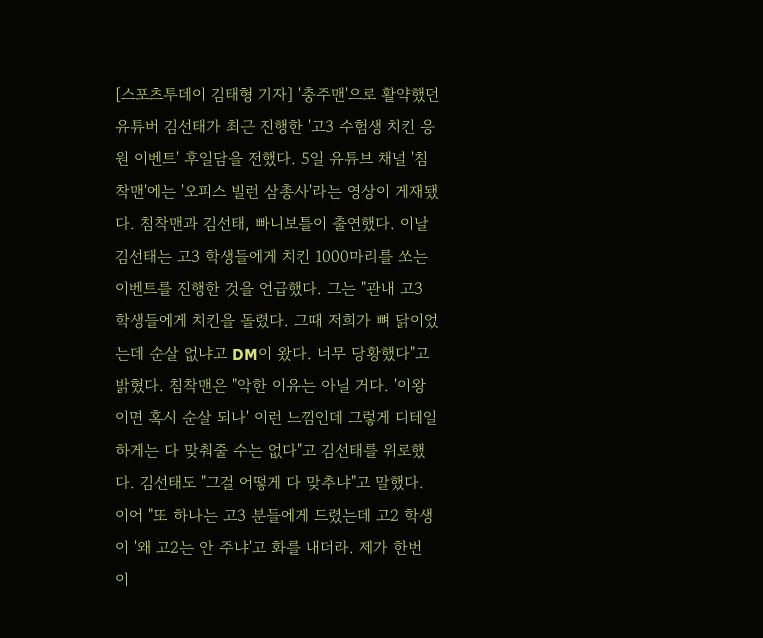[스포츠투데이 김태형 기자] '충주맨'으로 활약했던 유튜버 김선태가 최근 진행한 '고3 수험생 치킨 응원 이벤트' 후일담을 전했다. 5일 유튜브 채널 '침착맨'에는 '오피스 빌런 삼총사'라는 영상이 게재됐다. 침착맨과 김선태, 빠니보틀이 출연했다. 이날 김선태는 고3 학생들에게 치킨 1000마리를 쏘는 이벤트를 진행한 것을 언급했다. 그는 "관내 고3 학생들에게 치킨을 돌렸다. 그때 저희가 뼈 닭이었는데 순살 없냐고 DM이 왔다. 너무 당황했다"고 밝혔다. 침착맨은 "악한 이유는 아닐 거다. '이왕이면 혹시 순살 되나' 이런 느낌인데 그렇게 디테일하게는 다 맞춰줄 수는 없다"고 김선태를 위로했다. 김선태도 "그걸 어떻게 다 맞추냐"고 말했다. 이어 "또 하나는 고3 분들에게 드렸는데 고2 학생이 '왜 고2는 안 주냐'고 화를 내더라. 제가 한번 이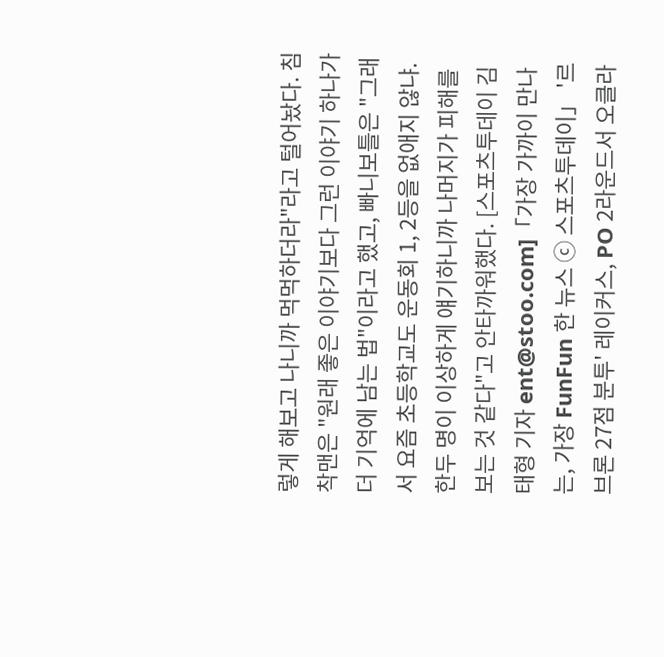렇게 해보고 나니까 먹먹하더라"라고 털어놨다. 침착맨은 "원래 좋은 이야기보다 그런 이야기 하나가 더 기억에 남는 법"이라고 했고, 빠니보틀은 "그래서 요즘 초등학교도 운동회 1, 2등을 없애지 않냐. 한두 명이 이상하게 얘기하니까 나머지가 피해를 보는 것 같다"고 안타까워했다. [스포츠투데이 김태형 기자 ent@stoo.com]「가장 가까이 만나는, 가장 FunFun 한 뉴스 ⓒ 스포츠투데이」 '르브론 27점 분투' 레이커스, PO 2라운드서 오클라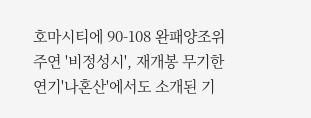호마시티에 90-108 완패양조위 주연 '비정성시', 재개봉 무기한 연기'나혼산'에서도 소개된 기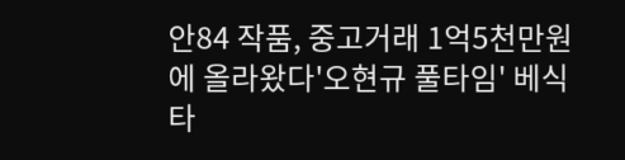안84 작품, 중고거래 1억5천만원에 올라왔다'오현규 풀타임' 베식타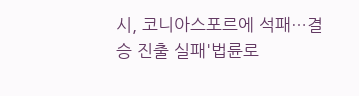시, 코니아스포르에 석패…결승 진출 실패'법륜로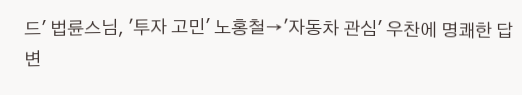드' 법륜스님, '투자 고민' 노홍철→'자동차 관심' 우찬에 명쾌한 답변